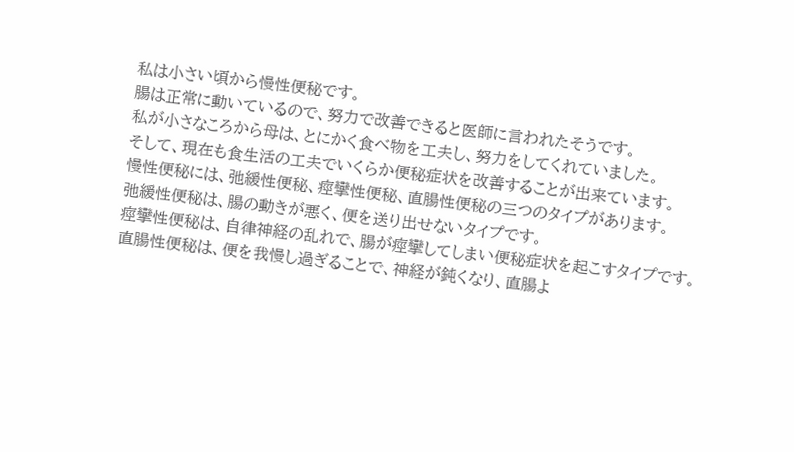私は小さい頃から慢性便秘です。
腸は正常に動いているので、努力で改善できると医師に言われたそうです。
私が小さなころから母は、とにかく食べ物を工夫し、努力をしてくれていました。
そして、現在も食生活の工夫でいくらか便秘症状を改善することが出来ています。
慢性便秘には、弛緩性便秘、痙攣性便秘、直腸性便秘の三つのタイプがあります。
弛緩性便秘は、腸の動きが悪く、便を送り出せないタイプです。
痙攣性便秘は、自律神経の乱れで、腸が痙攣してしまい便秘症状を起こすタイプです。
直腸性便秘は、便を我慢し過ぎることで、神経が鈍くなり、直腸よ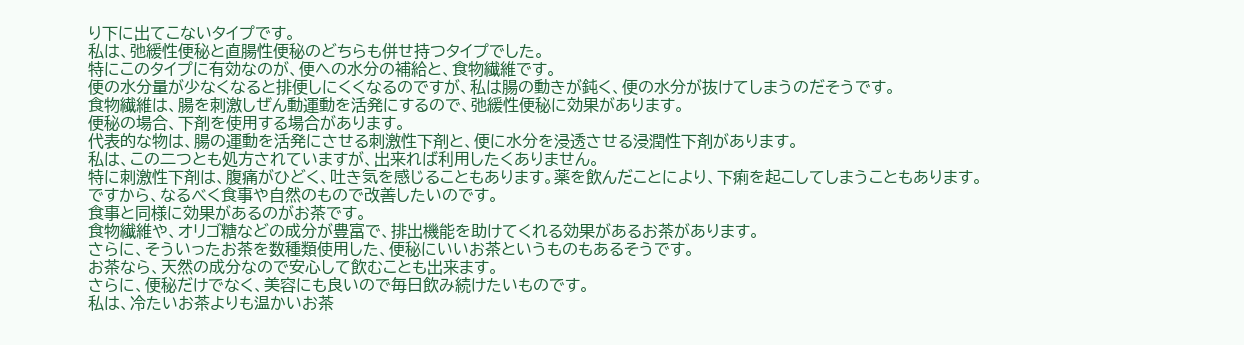り下に出てこないタイプです。
私は、弛緩性便秘と直腸性便秘のどちらも併せ持つタイプでした。
特にこのタイプに有効なのが、便への水分の補給と、食物繊維です。
便の水分量が少なくなると排便しにくくなるのですが、私は腸の動きが鈍く、便の水分が抜けてしまうのだそうです。
食物繊維は、腸を刺激しぜん動運動を活発にするので、弛緩性便秘に効果があります。
便秘の場合、下剤を使用する場合があります。
代表的な物は、腸の運動を活発にさせる刺激性下剤と、便に水分を浸透させる浸潤性下剤があります。
私は、この二つとも処方されていますが、出来れば利用したくありません。
特に刺激性下剤は、腹痛がひどく、吐き気を感じることもあります。薬を飲んだことにより、下痢を起こしてしまうこともあります。
ですから、なるべく食事や自然のもので改善したいのです。
食事と同様に効果があるのがお茶です。
食物繊維や、オリゴ糖などの成分が豊富で、排出機能を助けてくれる効果があるお茶があります。
さらに、そういったお茶を数種類使用した、便秘にいいお茶というものもあるそうです。
お茶なら、天然の成分なので安心して飲むことも出来ます。
さらに、便秘だけでなく、美容にも良いので毎日飲み続けたいものです。
私は、冷たいお茶よりも温かいお茶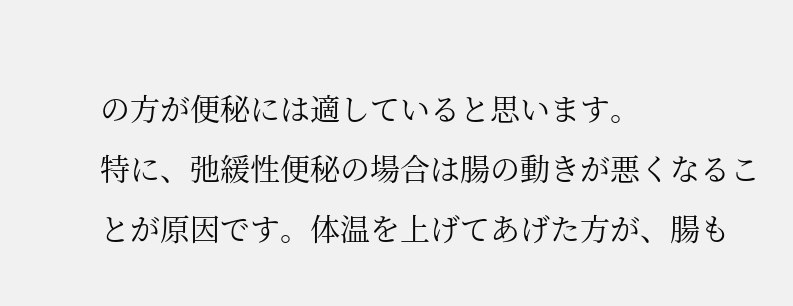の方が便秘には適していると思います。
特に、弛緩性便秘の場合は腸の動きが悪くなることが原因です。体温を上げてあげた方が、腸も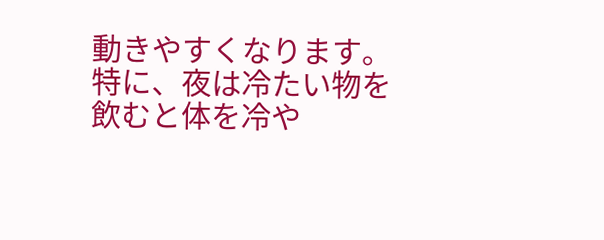動きやすくなります。
特に、夜は冷たい物を飲むと体を冷や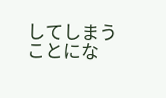してしまうことにな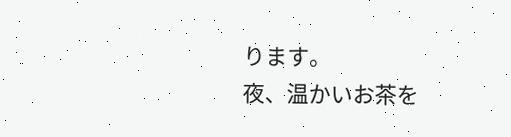ります。
夜、温かいお茶を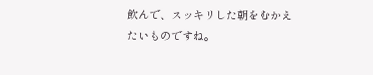飲んで、スッキリした朝をむかえたいものですね。